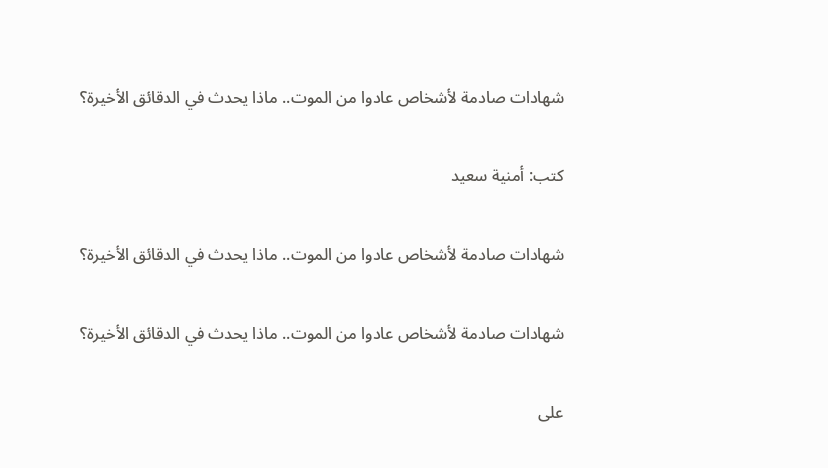شهادات صادمة لأشخاص عادوا من الموت.. ماذا يحدث في الدقائق الأخيرة؟

كتب: أمنية سعيد

شهادات صادمة لأشخاص عادوا من الموت.. ماذا يحدث في الدقائق الأخيرة؟

شهادات صادمة لأشخاص عادوا من الموت.. ماذا يحدث في الدقائق الأخيرة؟

على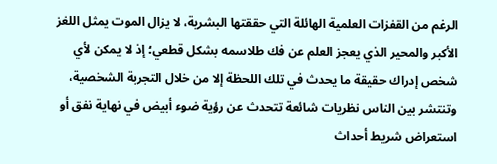الرغم من القفزات العلمية الهائلة التي حققتها البشرية، لا يزال الموت يمثل اللغز الأكبر والمحير الذي يعجز العلم عن فك طلاسمه بشكل قطعي؛ إذ لا يمكن لأي شخص إدراك حقيقة ما يحدث في تلك اللحظة إلا من خلال التجربة الشخصية، وتنتشر بين الناس نظريات شائعة تتحدث عن رؤية ضوء أبيض في نهاية نفق أو استعراض شريط أحداث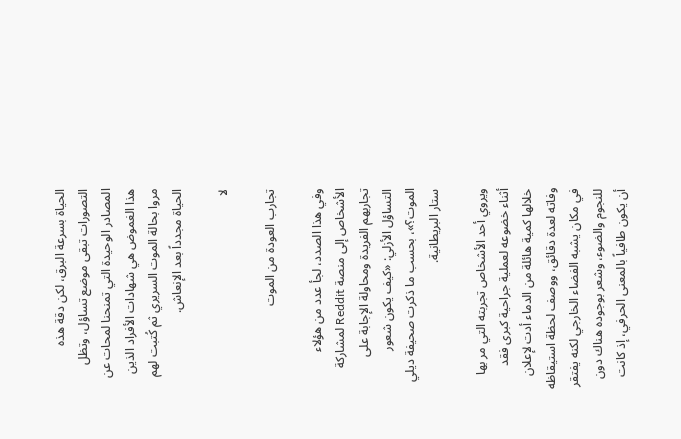الحياة بسرعة البرق، لكن دقة هذه التصورات تبقى موضع تساؤل، وتظل المصادر الوحيدة التي تمنحنا لمحات عن هذا الغموض هي شهادات الأفراد الذين مروا بحالة الموت السريري ثم كُتبت لهم الحياة مجدداً بعد الإنعاش.

لا

تجارب العودة من الموت

وفي هذا الصدد، لجأ عدد من هؤلاء الأشخاص إلى منصة Reddit لمشاركة تجاربهم الفريدة ومحاولة الإجابة على التساؤل الأزلي: «كيف يكون شعور الموت؟»، بحسب ما ذكرت صحيفة ديلي ستار البريطانية.

ويروي أحد الأشخاص تجربته التي مر بها أثناء خضوعه لعملية جراحية كبرى فقد خلالها كمية هائلة من الدماء أدت لإعلان وفاته لعدة دقائق، ووصف لحظة استيقاظه في مكان يشبه الفضاء الخارجي لكنه يفتقر للنجوم والضوء، وشعر بوجوده هناك دون أن يكون طافياً بالمعنى الحرفي، إذ كانت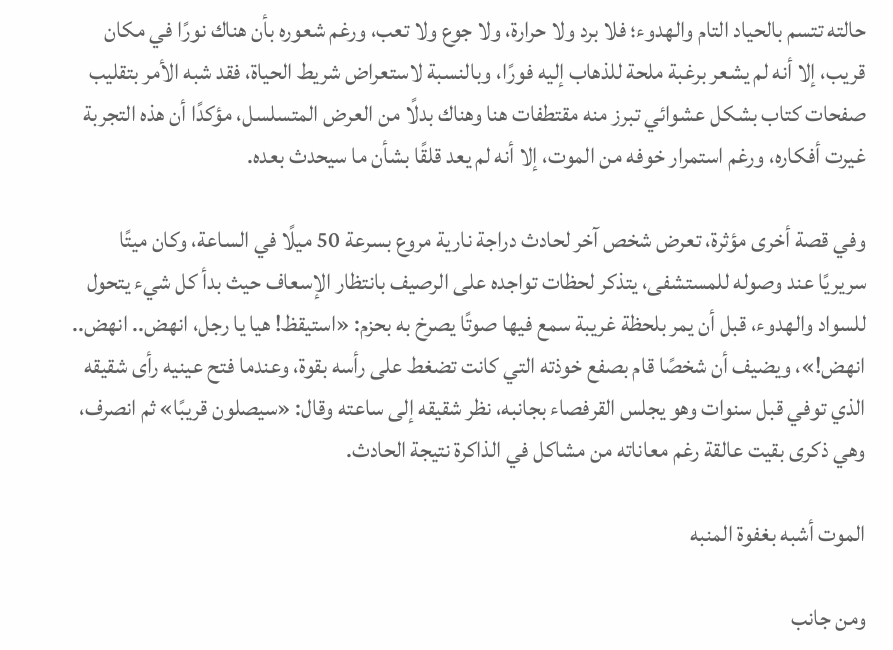حالته تتسم بالحياد التام والهدوء؛ فلا برد ولا حرارة، ولا جوع ولا تعب، ورغم شعوره بأن هناك نورًا في مكان قريب، إلا أنه لم يشعر برغبة ملحة للذهاب إليه فورًا، وبالنسبة لاستعراض شريط الحياة، فقد شبه الأمر بتقليب صفحات كتاب بشكل عشوائي تبرز منه مقتطفات هنا وهناك بدلًا من العرض المتسلسل، مؤكدًا أن هذه التجربة غيرت أفكاره، ورغم استمرار خوفه من الموت، إلا أنه لم يعد قلقًا بشأن ما سيحدث بعده.

وفي قصة أخرى مؤثرة، تعرض شخص آخر لحادث دراجة نارية مروع بسرعة 50 ميلًا في الساعة، وكان ميتًا سريريًا عند وصوله للمستشفى، يتذكر لحظات تواجده على الرصيف بانتظار الإسعاف حيث بدأ كل شيء يتحول للسواد والهدوء، قبل أن يمر بلحظة غريبة سمع فيها صوتًا يصرخ به بحزم: «استيقظ! هيا يا رجل، انهض.. انهض.. انهض!»، ويضيف أن شخصًا قام بصفع خوذته التي كانت تضغط على رأسه بقوة، وعندما فتح عينيه رأى شقيقه الذي توفي قبل سنوات وهو يجلس القرفصاء بجانبه، نظر شقيقه إلى ساعته وقال: «سيصلون قريبًا» ثم انصرف، وهي ذكرى بقيت عالقة رغم معاناته من مشاكل في الذاكرة نتيجة الحادث.

الموت أشبه بغفوة المنبه

ومن جانب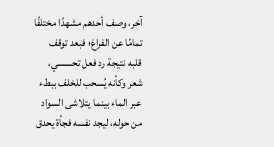آخر، وصف أحدهم مشهدًا مختلفًا تمامًا عن الفراغ؛ فبعد توقف قلبه نتيجة رد فعل تحسسي، شعر وكأنه يُسحب للخلف ببطء عبر الماء بينما يتلاشى السواد من حوله، ليجد نفسه فجأة يحدق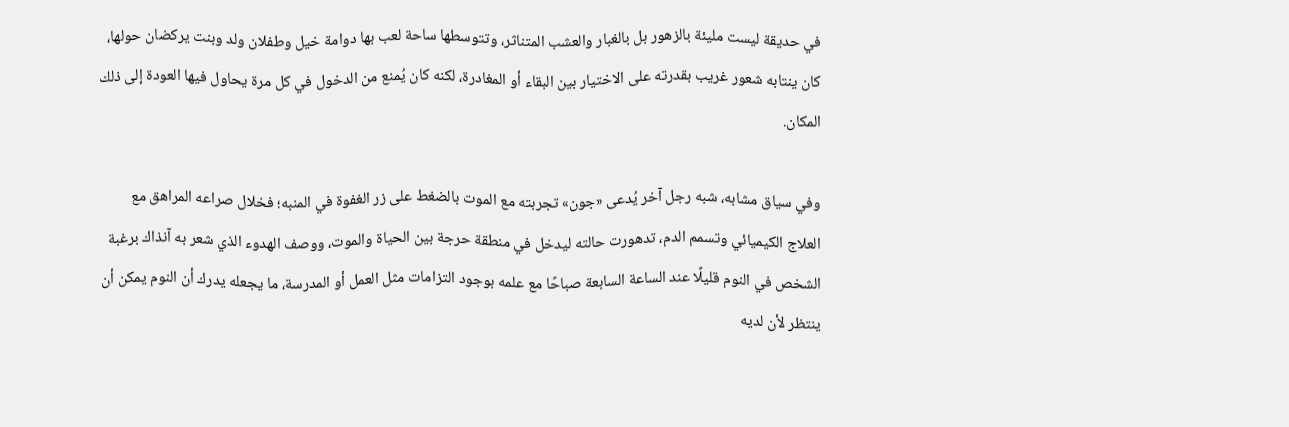في حديقة ليست مليئة بالزهور بل بالغبار والعشب المتناثر، وتتوسطها ساحة لعب بها دوامة خيل وطفلان ولد وبنت يركضان حولها، كان ينتابه شعور غريب بقدرته على الاختيار بين البقاء أو المغادرة، لكنه كان يُمنع من الدخول في كل مرة يحاول فيها العودة إلى ذلك المكان.

وفي سياق مشابه، شبه رجل آخر يُدعى «جون» تجربته مع الموت بالضغط على زر الغفوة في المنبه؛ فخلال صراعه المراهق مع العلاج الكيميائي وتسمم الدم، تدهورت حالته ليدخل في منطقة حرجة بين الحياة والموت، ووصف الهدوء الذي شعر به آنذاك برغبة الشخص في النوم قليلًا عند الساعة السابعة صباحًا مع علمه بوجود التزامات مثل العمل أو المدرسة، ما يجعله يدرك أن النوم يمكن أن ينتظر لأن لديه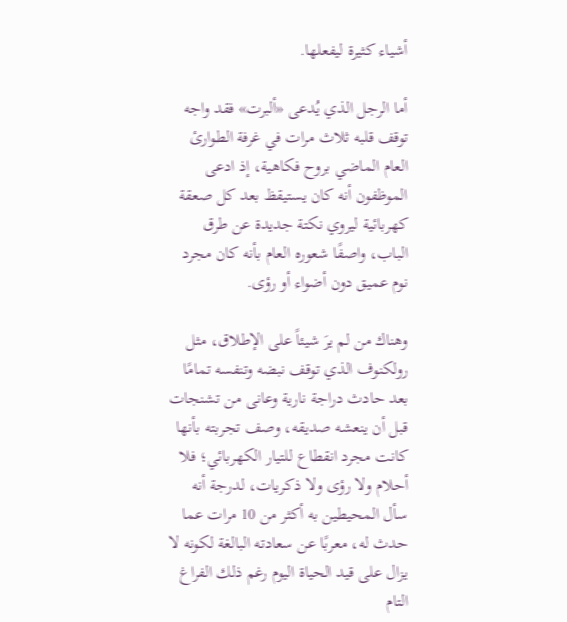أشياء كثيرة ليفعلها.

أما الرجل الذي يُدعى «ألبرت» فقد واجه توقف قلبه ثلاث مرات في غرفة الطوارئ العام الماضي بروح فكاهية، إذ ادعى الموظفون أنه كان يستيقظ بعد كل صعقة كهربائية ليروي نكتة جديدة عن طرق الباب، واصفًا شعوره العام بأنه كان مجرد نوم عميق دون أضواء أو رؤى.

وهناك من لم يرَ شيئاً على الإطلاق، مثل رولكنوف الذي توقف نبضه وتنفسه تمامًا بعد حادث دراجة نارية وعانى من تشنجات قبل أن ينعشه صديقه، وصف تجربته بأنها كانت مجرد انقطاع للتيار الكهربائي؛ فلا أحلام ولا رؤى ولا ذكريات، لدرجة أنه سأل المحيطين به أكثر من 10 مرات عما حدث له، معربًا عن سعادته البالغة لكونه لا يزال على قيد الحياة اليوم رغم ذلك الفراغ التام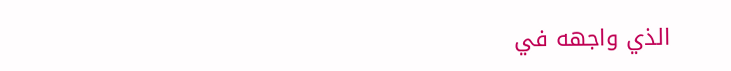الذي واجهه في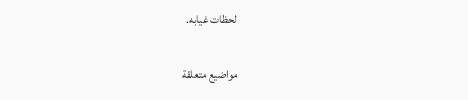لحظات غيابه.


مواضيع متعلقة